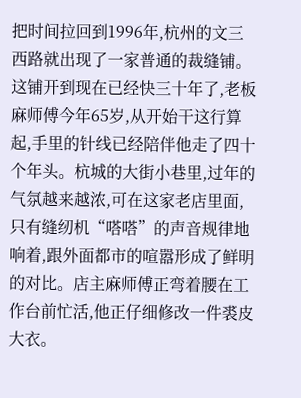把时间拉回到1996年,杭州的文三西路就出现了一家普通的裁缝铺。这铺开到现在已经快三十年了,老板麻师傅今年65岁,从开始干这行算起,手里的针线已经陪伴他走了四十个年头。杭城的大街小巷里,过年的气氛越来越浓,可在这家老店里面,只有缝纫机“嗒嗒”的声音规律地响着,跟外面都市的喧嚣形成了鲜明的对比。店主麻师傅正弯着腰在工作台前忙活,他正仔细修改一件裘皮大衣。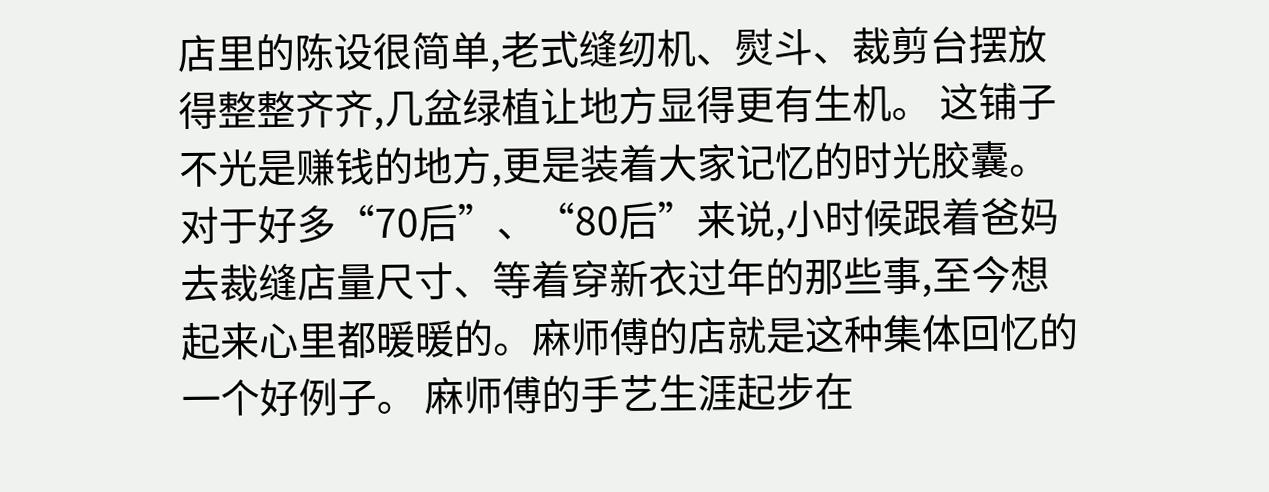店里的陈设很简单,老式缝纫机、熨斗、裁剪台摆放得整整齐齐,几盆绿植让地方显得更有生机。 这铺子不光是赚钱的地方,更是装着大家记忆的时光胶囊。对于好多“70后”、“80后”来说,小时候跟着爸妈去裁缝店量尺寸、等着穿新衣过年的那些事,至今想起来心里都暖暖的。麻师傅的店就是这种集体回忆的一个好例子。 麻师傅的手艺生涯起步在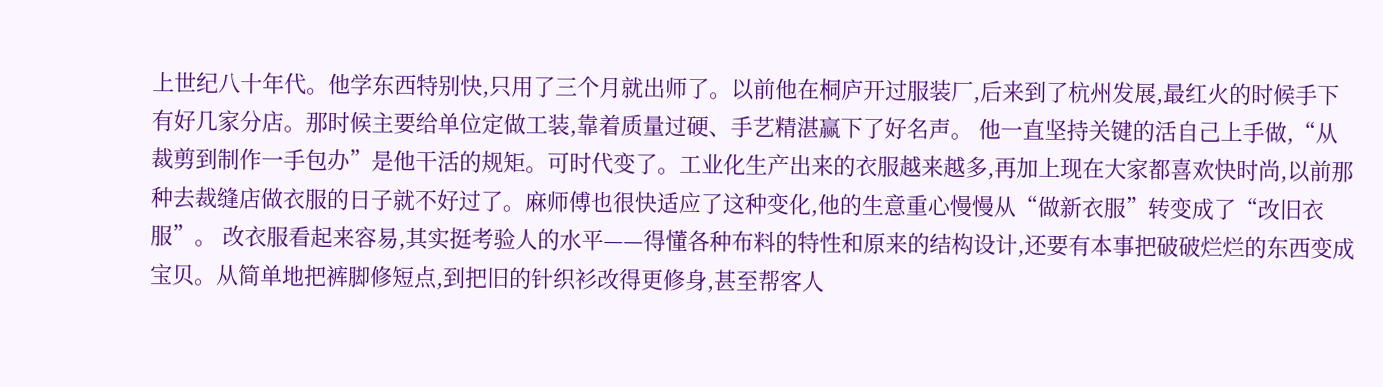上世纪八十年代。他学东西特别快,只用了三个月就出师了。以前他在桐庐开过服装厂,后来到了杭州发展,最红火的时候手下有好几家分店。那时候主要给单位定做工装,靠着质量过硬、手艺精湛赢下了好名声。 他一直坚持关键的活自己上手做,“从裁剪到制作一手包办”是他干活的规矩。可时代变了。工业化生产出来的衣服越来越多,再加上现在大家都喜欢快时尚,以前那种去裁缝店做衣服的日子就不好过了。麻师傅也很快适应了这种变化,他的生意重心慢慢从“做新衣服”转变成了“改旧衣服”。 改衣服看起来容易,其实挺考验人的水平——得懂各种布料的特性和原来的结构设计,还要有本事把破破烂烂的东西变成宝贝。从简单地把裤脚修短点,到把旧的针织衫改得更修身,甚至帮客人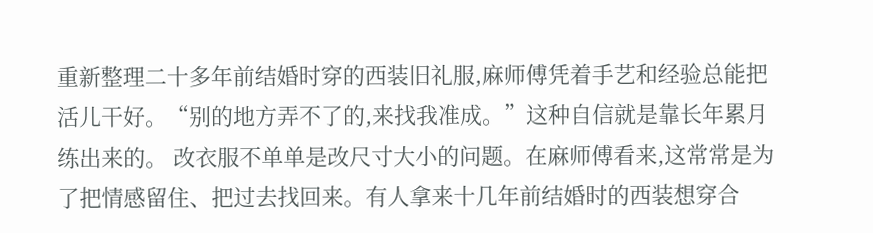重新整理二十多年前结婚时穿的西装旧礼服,麻师傅凭着手艺和经验总能把活儿干好。“别的地方弄不了的,来找我准成。”这种自信就是靠长年累月练出来的。 改衣服不单单是改尺寸大小的问题。在麻师傅看来,这常常是为了把情感留住、把过去找回来。有人拿来十几年前结婚时的西装想穿合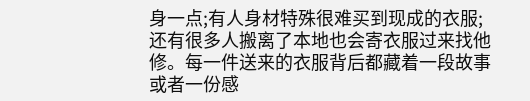身一点;有人身材特殊很难买到现成的衣服;还有很多人搬离了本地也会寄衣服过来找他修。每一件送来的衣服背后都藏着一段故事或者一份感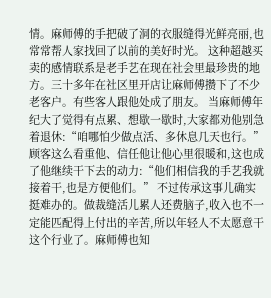情。麻师傅的手把破了洞的衣服缝得光鲜亮丽,也常常帮人家找回了以前的美好时光。 这种超越买卖的感情联系是老手艺在现在社会里最珍贵的地方。三十多年在社区里开店让麻师傅攒下了不少老客户。有些客人跟他处成了朋友。 当麻师傅年纪大了觉得有点累、想歇一歇时,大家都劝他别急着退休:“咱哪怕少做点活、多休息几天也行。”顾客这么看重他、信任他让他心里很暖和,这也成了他继续干下去的动力:“他们相信我的手艺我就接着干,也是方便他们。” 不过传承这事儿确实挺难办的。做裁缝活儿累人还费脑子,收入也不一定能匹配得上付出的辛苦,所以年轻人不太愿意干这个行业了。麻师傅也知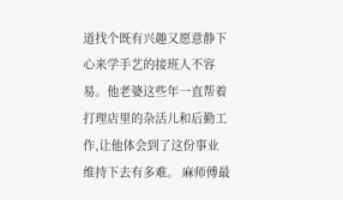道找个既有兴趣又愿意静下心来学手艺的接班人不容易。他老婆这些年一直帮着打理店里的杂活儿和后勤工作,让他体会到了这份事业维持下去有多难。 麻师傅最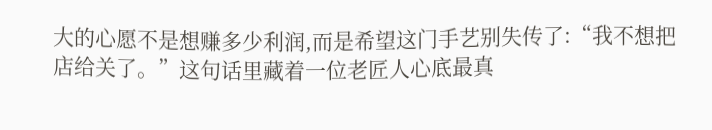大的心愿不是想赚多少利润,而是希望这门手艺别失传了:“我不想把店给关了。”这句话里藏着一位老匠人心底最真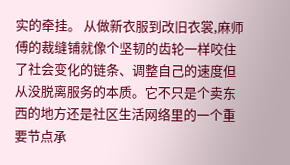实的牵挂。 从做新衣服到改旧衣裳,麻师傅的裁缝铺就像个坚韧的齿轮一样咬住了社会变化的链条、调整自己的速度但从没脱离服务的本质。它不只是个卖东西的地方还是社区生活网络里的一个重要节点承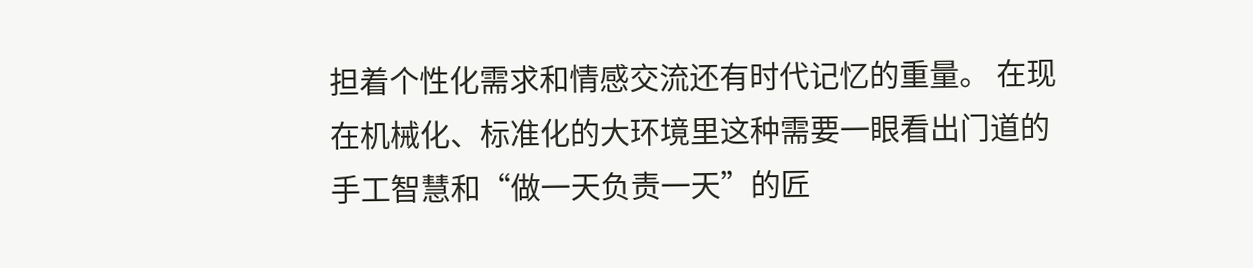担着个性化需求和情感交流还有时代记忆的重量。 在现在机械化、标准化的大环境里这种需要一眼看出门道的手工智慧和“做一天负责一天”的匠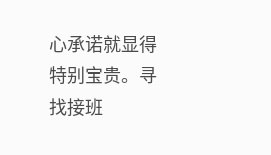心承诺就显得特别宝贵。寻找接班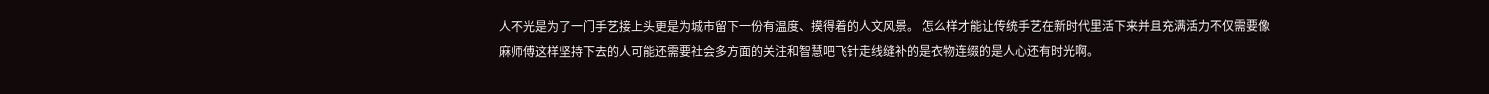人不光是为了一门手艺接上头更是为城市留下一份有温度、摸得着的人文风景。 怎么样才能让传统手艺在新时代里活下来并且充满活力不仅需要像麻师傅这样坚持下去的人可能还需要社会多方面的关注和智慧吧飞针走线缝补的是衣物连缀的是人心还有时光啊。